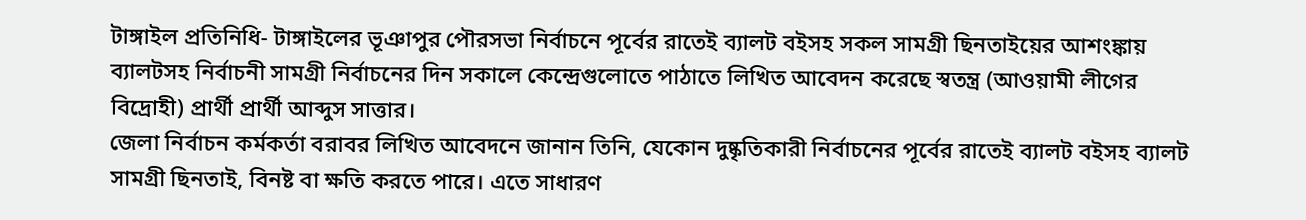টাঙ্গাইল প্রতিনিধি- টাঙ্গাইলের ভূঞাপুর পৌরসভা নির্বাচনে পূর্বের রাতেই ব্যালট বইসহ সকল সামগ্রী ছিনতাইয়ের আশংঙ্কায় ব্যালটসহ নির্বাচনী সামগ্রী নির্বাচনের দিন সকালে কেন্দ্রেগুলোতে পাঠাতে লিখিত আবেদন করেছে স্বতন্ত্র (আওয়ামী লীগের বিদ্রোহী) প্রার্থী প্রার্থী আব্দুস সাত্তার।
জেলা নির্বাচন কর্মকর্তা বরাবর লিখিত আবেদনে জানান তিনি, যেকোন দুষ্কৃতিকারী নির্বাচনের পূর্বের রাতেই ব্যালট বইসহ ব্যালট সামগ্রী ছিনতাই, বিনষ্ট বা ক্ষতি করতে পারে। এতে সাধারণ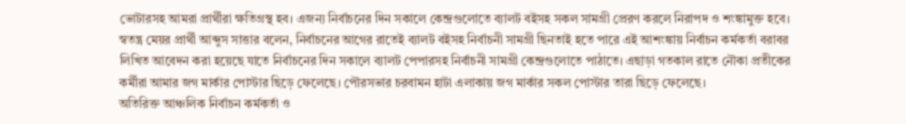ভোটারসহ আমরা প্রার্থীরা ক্ষতিগ্রস্থ হব। এজন্য নির্বাচনের দিন সকালে কেন্দ্রগুলোতে ব্যালট বইসহ সকল সামগ্রী প্রেরণ করলে নিরাপদ ও শংঙ্কামুক্ত হবে।
স্বতন্ত্র মেয়র প্রার্থী আব্দুস সাত্তার বলেন, নির্বাচনের আগের রাতেই ব্যালট বইসহ নির্বাচনী সামগ্রী ছিনতাই হতে পারে এই আশংঙ্কায় নির্বাচন কর্মকর্তা বরাবর লিখিত আবেদন করা হয়েছে যাতে নির্বাচনের দিন সকালে ব্যালট পেপারসহ নির্বাচনী সামগ্রী কেন্দ্রগুলোতে পাঠাতে। এছাড়া গতকাল রাতে নৌকা প্রতীকের কর্মীরা আমার জগ মার্কার পোস্টার ছিড়ে ফেলেছে। পৌরসভার চরবামন হাটা এলাকায় জগ মার্কার সকল পোস্টার তারা ছিড়ে ফেলেছে।
অতিরিক্ত আঞ্চলিক নির্বাচন কর্মকর্তা ও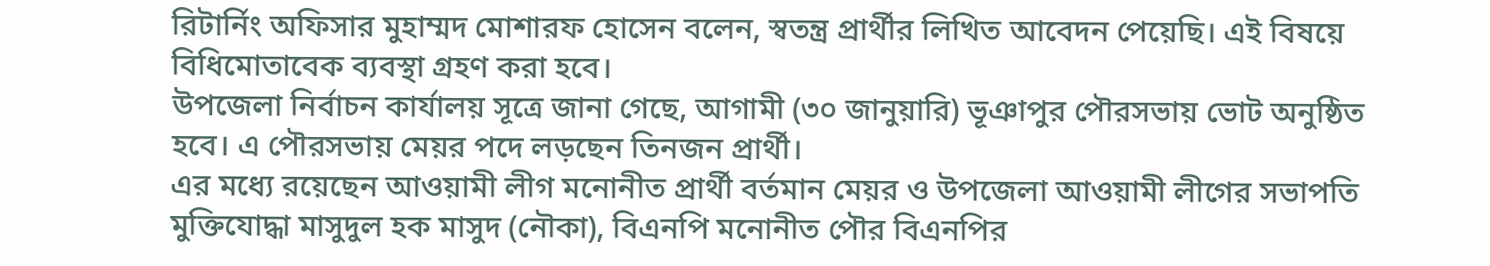রিটার্নিং অফিসার মুহাম্মদ মোশারফ হোসেন বলেন, স্বতন্ত্র প্রার্থীর লিখিত আবেদন পেয়েছি। এই বিষয়ে বিধিমোতাবেক ব্যবস্থা গ্রহণ করা হবে।
উপজেলা নির্বাচন কার্যালয় সূত্রে জানা গেছে, আগামী (৩০ জানুয়ারি) ভূঞাপুর পৌরসভায় ভোট অনুষ্ঠিত হবে। এ পৌরসভায় মেয়র পদে লড়ছেন তিনজন প্রার্থী।
এর মধ্যে রয়েছেন আওয়ামী লীগ মনোনীত প্রার্থী বর্তমান মেয়র ও উপজেলা আওয়ামী লীগের সভাপতি মুক্তিযোদ্ধা মাসুদুল হক মাসুদ (নৌকা), বিএনপি মনোনীত পৌর বিএনপির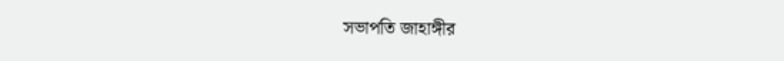সভাপতি জাহাঙ্গীর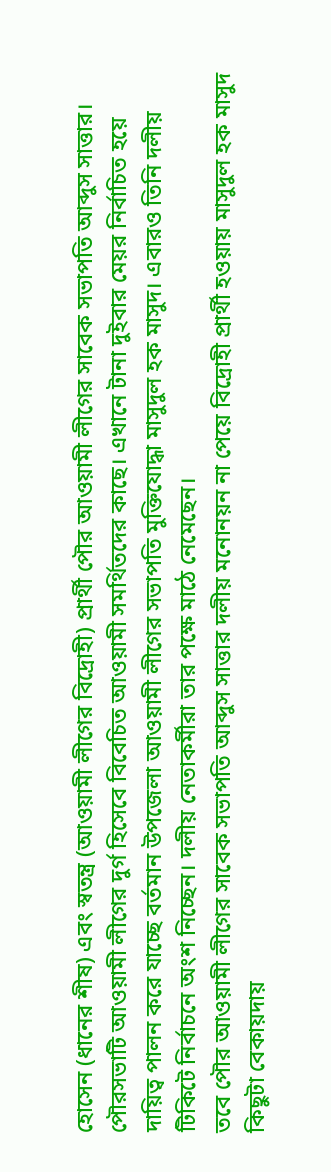হোসেন (ধানের শীষ) এবং স্বতন্ত্র (আওয়ামী লীগের বিদ্রোহী) প্রার্থী পৌর আওয়ামী লীগের সাবেক সভাপতি আব্দুস সাত্তার।
পৌরসভাটি আওয়ামী লীগের দুর্গ হিসেবে বিবেচিত আওয়ামী সমর্থিতদের কাছে। এখানে টানা দুইবার মেয়র নির্বাচিত হয়ে দায়িত্ব পালন করে যাচ্ছে বর্তমান উপজেলা আওয়ামী লীগের সভাপতি মুক্তিযোদ্ধা মাসুদুল হক মাসুদ। এবারও তিনি দলীয় টিকিটে নির্বাচনে অংশ নিচ্ছেন। দলীয় নেতাকর্মীরা তার পক্ষে মাঠে নেমেছেন।
তবে পৌর আওয়ামী লীগের সাবেক সভাপতি আব্দুস সাত্তার দলীয় মনোনয়ন না পেয়ে বিদ্রোহী প্রার্থী হওয়ায় মাসুদুল হক মাসুদ কিছুটা বেকায়দায়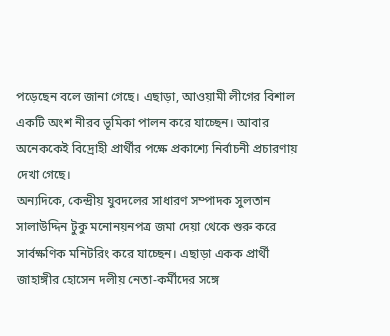পড়েছেন বলে জানা গেছে। এছাড়া, আওয়ামী লীগের বিশাল একটি অংশ নীরব ভূমিকা পালন করে যাচ্ছেন। আবার অনেককেই বিদ্রোহী প্রার্থীর পক্ষে প্রকাশ্যে নির্বাচনী প্রচারণায় দেখা গেছে।
অন্যদিকে, কেন্দ্রীয় যুবদলের সাধারণ সম্পাদক সুলতান সালাউদ্দিন টুকু মনোনয়নপত্র জমা দেয়া থেকে শুরু করে সার্বক্ষণিক মনিটরিং করে যাচ্ছেন। এছাড়া একক প্রার্থী জাহাঙ্গীর হোসেন দলীয় নেতা-কর্মীদের সঙ্গে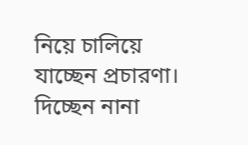নিয়ে চালিয়ে যাচ্ছেন প্রচারণা। দিচ্ছেন নানা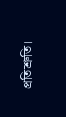প্রতিশ্রুতি।